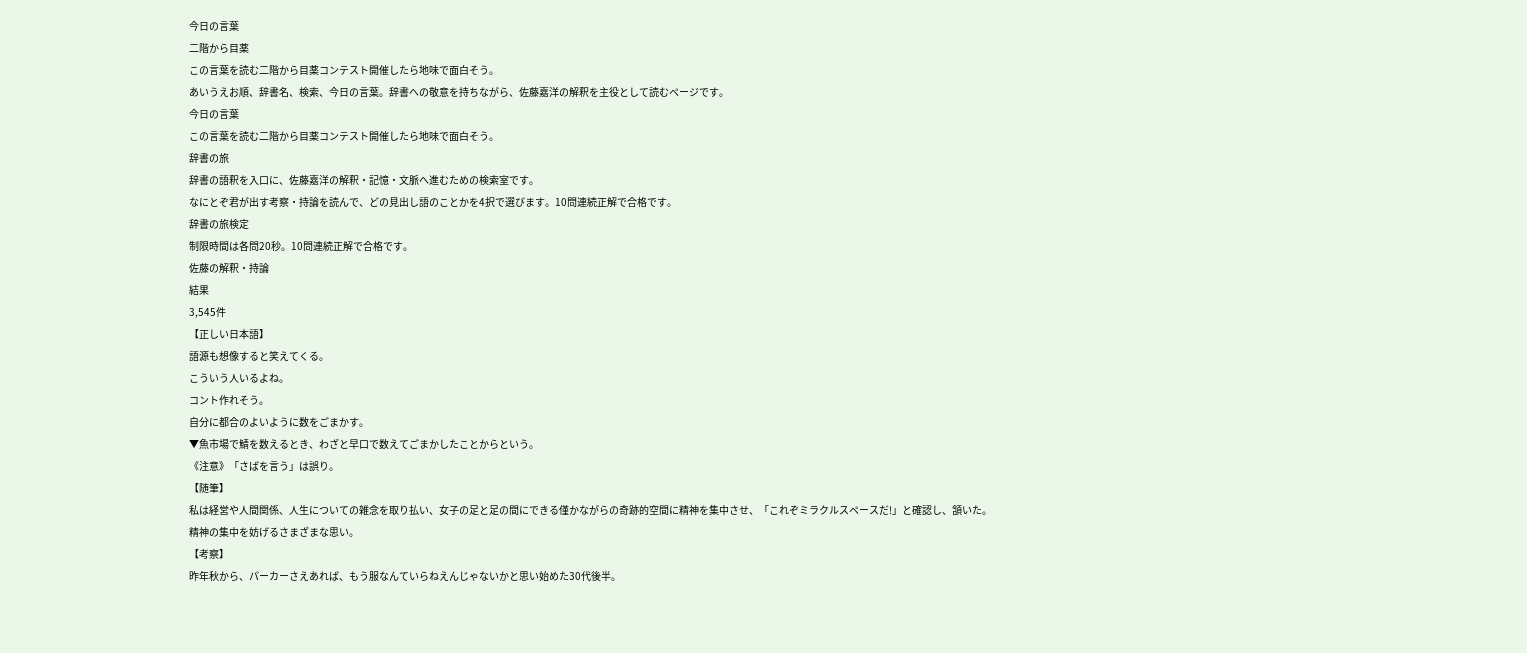今日の言葉
二階から目薬
この言葉を読む二階から目薬コンテスト開催したら地味で面白そう。
あいうえお順、辞書名、検索、今日の言葉。辞書への敬意を持ちながら、佐藤嘉洋の解釈を主役として読むページです。
今日の言葉
この言葉を読む二階から目薬コンテスト開催したら地味で面白そう。
辞書の旅
辞書の語釈を入口に、佐藤嘉洋の解釈・記憶・文脈へ進むための検索室です。
なにとぞ君が出す考察・持論を読んで、どの見出し語のことかを4択で選びます。10問連続正解で合格です。
辞書の旅検定
制限時間は各問20秒。10問連続正解で合格です。
佐藤の解釈・持論
結果
3,545件
【正しい日本語】
語源も想像すると笑えてくる。
こういう人いるよね。
コント作れそう。
自分に都合のよいように数をごまかす。
▼魚市場で鯖を数えるとき、わざと早口で数えてごまかしたことからという。
《注意》「さばを言う」は誤り。
【随筆】
私は経営や人間関係、人生についての雑念を取り払い、女子の足と足の間にできる僅かながらの奇跡的空間に精神を集中させ、「これぞミラクルスペースだ!」と確認し、頷いた。
精神の集中を妨げるさまざまな思い。
【考察】
昨年秋から、パーカーさえあれば、もう服なんていらねえんじゃないかと思い始めた30代後半。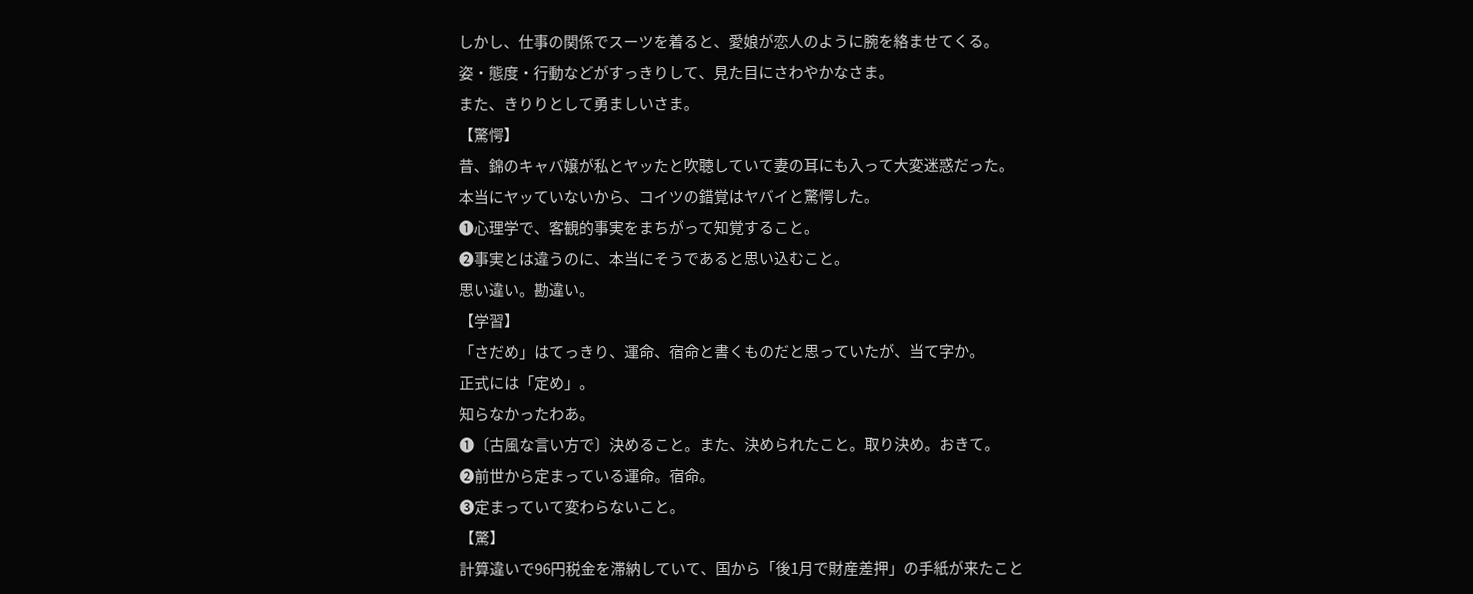しかし、仕事の関係でスーツを着ると、愛娘が恋人のように腕を絡ませてくる。
姿・態度・行動などがすっきりして、見た目にさわやかなさま。
また、きりりとして勇ましいさま。
【驚愕】
昔、錦のキャバ嬢が私とヤッたと吹聴していて妻の耳にも入って大変迷惑だった。
本当にヤッていないから、コイツの錯覚はヤバイと驚愕した。
❶心理学で、客観的事実をまちがって知覚すること。
❷事実とは違うのに、本当にそうであると思い込むこと。
思い違い。勘違い。
【学習】
「さだめ」はてっきり、運命、宿命と書くものだと思っていたが、当て字か。
正式には「定め」。
知らなかったわあ。
❶〔古風な言い方で〕決めること。また、決められたこと。取り決め。おきて。
❷前世から定まっている運命。宿命。
❸定まっていて変わらないこと。
【驚】
計算違いで96円税金を滞納していて、国から「後1月で財産差押」の手紙が来たこと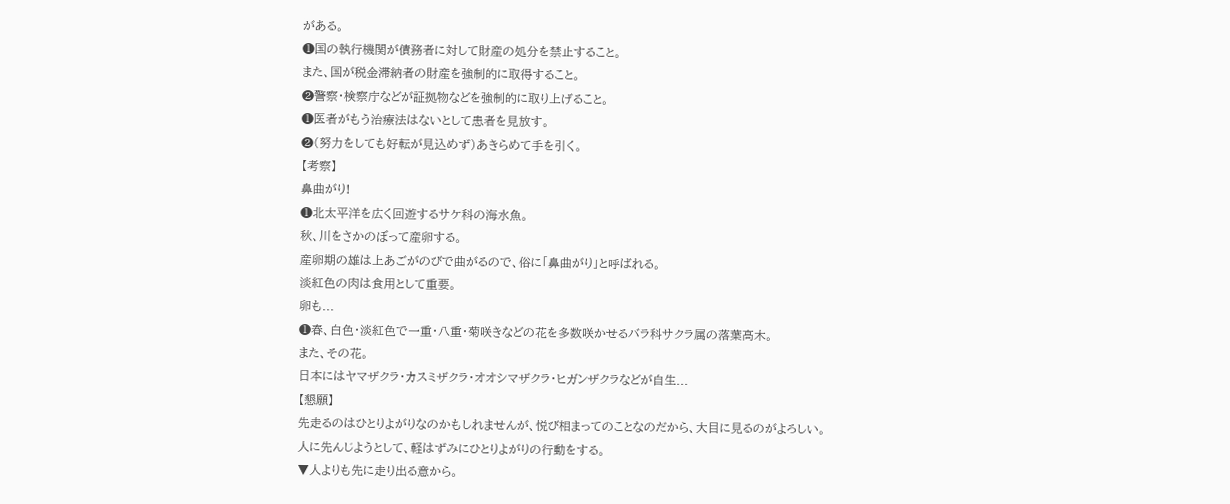がある。
❶国の執行機関が債務者に対して財産の処分を禁止すること。
また、国が税金滞納者の財産を強制的に取得すること。
❷警察・検察庁などが証拠物などを強制的に取り上げること。
❶医者がもう治療法はないとして患者を見放す。
❷(努力をしても好転が見込めず)あきらめて手を引く。
【考察】
鼻曲がり!
❶北太平洋を広く回遊するサケ科の海水魚。
秋、川をさかのぼって産卵する。
産卵期の雄は上あごがのびで曲がるので、俗に「鼻曲がり」と呼ばれる。
淡紅色の肉は食用として重要。
卵も...
❶春、白色・淡紅色で一重・八重・菊咲きなどの花を多数咲かせるバラ科サクラ属の落葉高木。
また、その花。
日本にはヤマザクラ・カスミザクラ・オオシマザクラ・ヒガンザクラなどが自生...
【懇願】
先走るのはひとりよがりなのかもしれませんが、悦び相まってのことなのだから、大目に見るのがよろしい。
人に先んじようとして、軽はずみにひとりよがりの行動をする。
▼人よりも先に走り出る意から。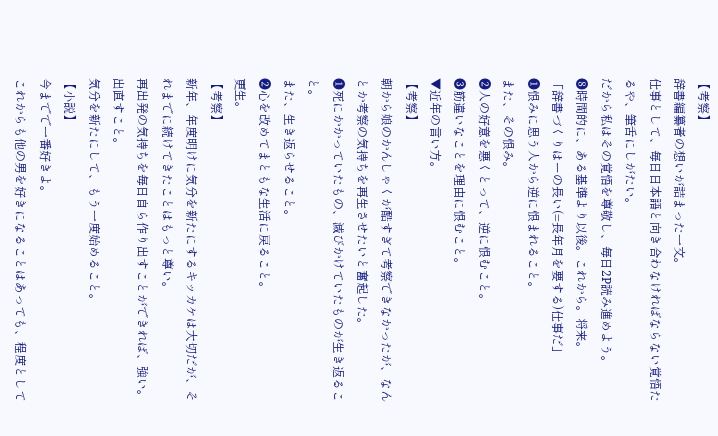【考察】
辞書編纂者の想いが詰まった一文。
仕事として、毎日日本語と向き合わなければならない覚悟たるや、筆舌にしがたい。
だから私はその覚悟を尊敬し、毎日2P読み進めよう。
❽時間的に、ある基準より以後。これから。将来。
「辞書づくりはーの長い(=長年月を要する)仕事だ」
❶恨みに思う人から逆に恨まれること。
また、その恨み。
❷人の好意を悪くとって、逆に恨むこと。
❸筋違いなことを理由に恨むこと。
▼近年の言い方。
【考察】
朝から娘のかんしゃくが酷すぎて考察できなかったが、なんとか考察の気持ちを再生させたいと奮起した。
❶死にかかっていたもの、滅びかけていたものが生き返ること。
また、生き返らせること。
❷心を改めてまともな生活に戻ること。
更生。
【考察】
新年、年度明けに気分を新たにするキッカケは大切だが、それまでに続けてきたことはもっと尊い。
再出発の気持ちを毎日自ら作り出すことができれば、強い。
出直すこと。
気分を新たにして、もう一度始めること。
【小説】
今までで一番好きよ。
これからも他の男を好きになることはあっても、程度として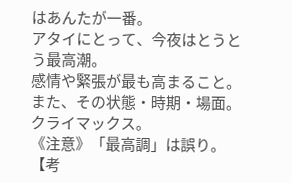はあんたが一番。
アタイにとって、今夜はとうとう最高潮。
感情や緊張が最も高まること。
また、その状態・時期・場面。
クライマックス。
《注意》「最高調」は誤り。
【考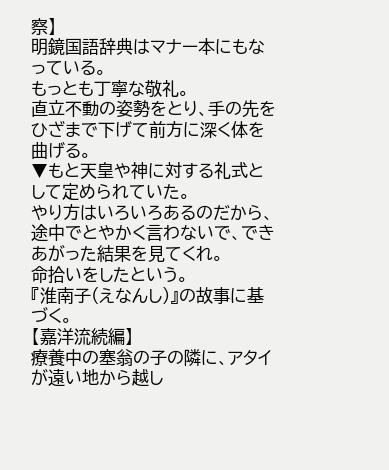察】
明鏡国語辞典はマナー本にもなっている。
もっとも丁寧な敬礼。
直立不動の姿勢をとり、手の先をひざまで下げて前方に深く体を曲げる。
▼もと天皇や神に対する礼式として定められていた。
やり方はいろいろあるのだから、途中でとやかく言わないで、できあがった結果を見てくれ。
命拾いをしたという。
『淮南子(えなんし)』の故事に基づく。
【嘉洋流続編】
療養中の塞翁の子の隣に、アタイが遠い地から越し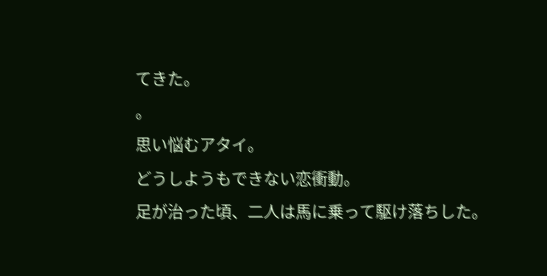てきた。
。
思い悩むアタイ。
どうしようもできない恋衝動。
足が治った頃、二人は馬に乗って駆け落ちした。